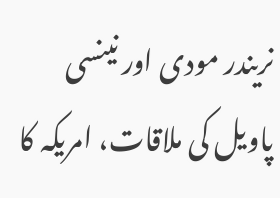نریندر مودی اور نینسی پاویل کی ملاقات، امریکہ کا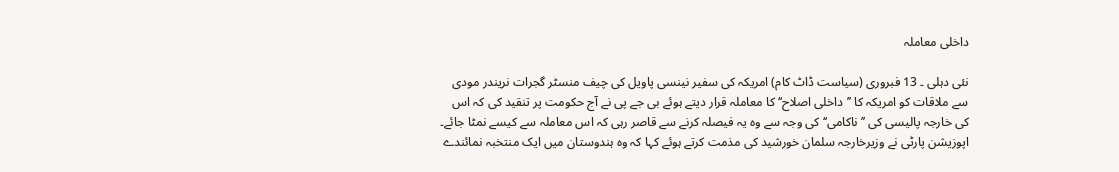داخلی معاملہ

نئی دہلی ۔ 13 فبروری (سیاست ڈاٹ کام) امریکہ کی سفیر نینسی پاویل کی چیف منسٹر گجرات نریندر مودی سے ملاقات کو امریکہ کا ’’داخلی اصلاح‘‘ کا معاملہ قرار دیتے ہوئے بی جے پی نے آج حکومت پر تنقید کی کہ اس کی خارجہ پالیسی کی ’’ناکامی‘‘ کی وجہ سے وہ یہ فیصلہ کرنے سے قاصر رہی کہ اس معاملہ سے کیسے نمٹا جائے۔ اپوزیشن پارٹی نے وزیرخارجہ سلمان خورشید کی مذمت کرتے ہوئے کہا کہ وہ ہندوستان میں ایک منتخبہ نمائندے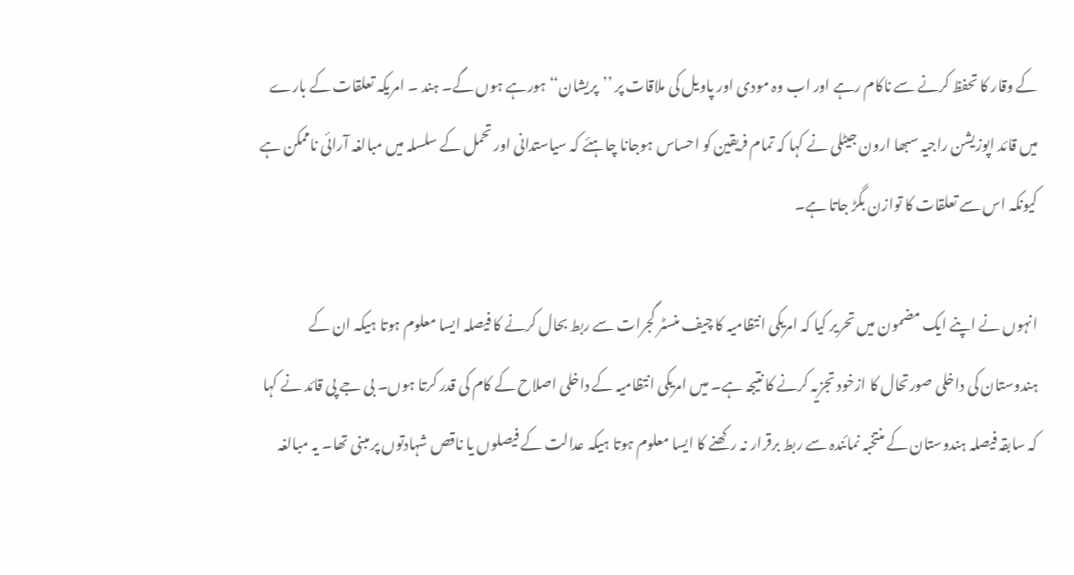کے وقار کا تحفظ کرنے سے ناکام رہے اور اب وہ مودی اور پاویل کی ملاقات پر ’’پریشان‘‘ ہورہے ہوں گے۔ ہند ۔ امریکہ تعلقات کے بارے میں قائد اپوزیشن راجیہ سبھا ارون جیٹلی نے کہا کہ تمام فریقین کو احساس ہوجانا چاہئے کہ سیاستدانی اور تحمل کے سلسلہ میں مبالغہ آرائی ناممکن ہے کیونکہ اس سے تعلقات کا توازن بگڑ جاتا ہے۔

انہوں نے اپنے ایک مضمون میں تحریر کیا کہ امریکی انتظامیہ کا چیف منسٹر گجرات سے ربط بحال کرنے کا فیصلہ ایسا معلوم ہوتا ہیکہ ان کے ہندوستان کی داخلی صورتحال کا ازخود تجزیہ کرنے کا نتیجہ ہے۔ میں امریکی انتظامیہ کے داخلی اصلاح کے کام کی قدر کرتا ہوں۔ بی جے پی قائد نے کہا کہ سابقہ فیصلہ ہندوستان کے منتخبہ نمائندہ سے ربط برقرار نہ رکھنے کا ایسا معلوم ہوتا ہیکہ عدالت کے فیصلوں یا ناقص شہادتوں پر مبنی تھا۔ یہ مبالغہ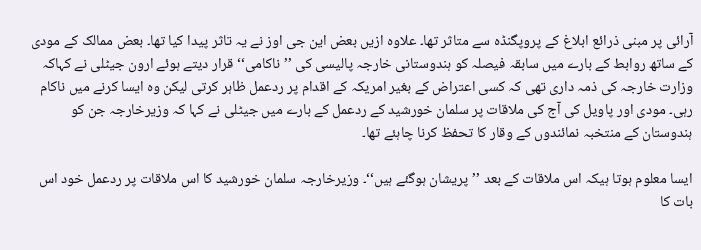آرائی پر مبنی ذرائع ابلاغ کے پروپگنڈہ سے متاثر تھا۔ علاوہ ازیں بعض این جی اوز نے یہ تاثر پیدا کیا تھا۔ بعض ممالک کے مودی کے ساتھ روابط کے بارے میں سابقہ فیصلہ کو ہندوستانی خارجہ پالیسی کی ’’ناکامی‘‘ قرار دیتے ہوئے ارون جیٹلی نے کہاکہ وزارت خارجہ کی ذمہ داری تھی کہ کسی اعتراض کے بغیر امریکہ کے اقدام پر ردعمل ظاہر کرتی لیکن وہ ایسا کرنے میں ناکام رہی۔ مودی اور پاویل کی آج کی ملاقات پر سلمان خورشید کے ردعمل کے بارے میں جیٹلی نے کہا کہ وزیرخارجہ جن کو ہندوستان کے منتخبہ نمائندوں کے وقار کا تحفظ کرنا چاہئے تھا۔

ایسا معلوم ہوتا ہیکہ اس ملاقات کے بعد ’’پریشان ہوگئے ہیں‘‘۔ وزیرخارجہ سلمان خورشید کا اس ملاقات پر ردعمل خود اس بات کا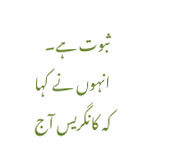ثبوت ہے۔ انہوں نے کہا کہ کانگریس آج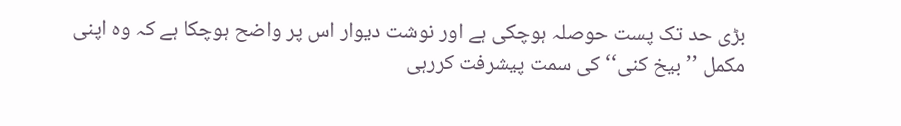بڑی حد تک پست حوصلہ ہوچکی ہے اور نوشت دیوار اس پر واضح ہوچکا ہے کہ وہ اپنی مکمل ’’بیخ کنی‘‘ کی سمت پیشرفت کررہی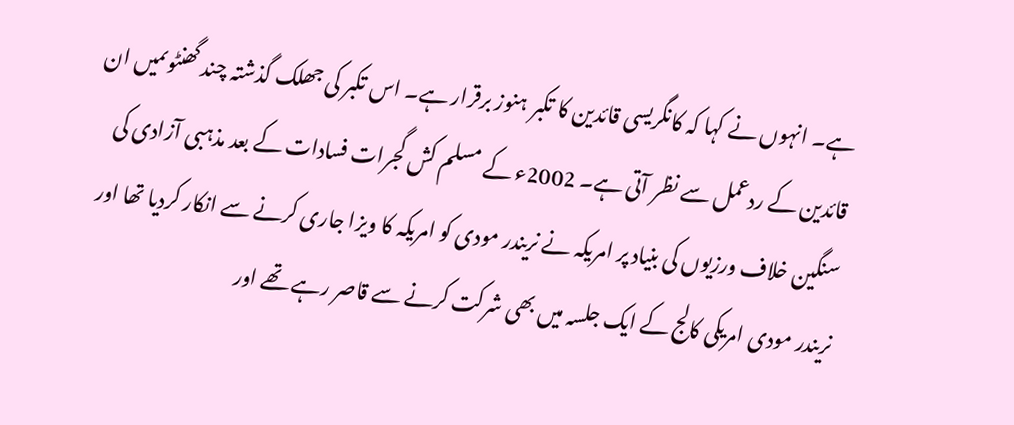ہے۔ انہوں نے کہا کہ کانگریسی قائدین کا تکبر ہنوز برقرار ہے۔ اس تکبر کی جھلک گذشتہ چند گھنٹوںمیں ان قائدین کے ردعمل سے نظر آتی ہے۔ 2002ء کے مسلم کش گجرات فسادات کے بعد مذہبی آزادی کی سنگین خلاف ورزیوں کی بنیاد پر امریکہ نے نریندر مودی کو امریکہ کا ویزا جاری کرنے سے انکار کردیا تھا اور نریندر مودی امریکی کالج کے ایک جلسہ میں بھی شرکت کرنے سے قاصر رہے تھے اور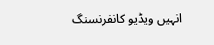انہیں ویڈیو کانفرنسنگ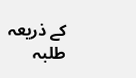کے ذریعہ طلبہ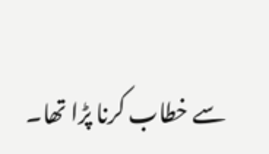سے خطاب کرنا پڑا تھا۔